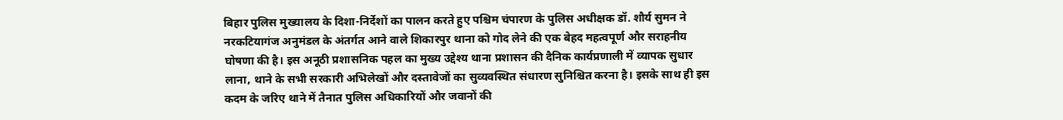बिहार पुलिस मुख्यालय के दिशा-निर्देशों का पालन करते हुए पश्चिम चंपारण के पुलिस अधीक्षक डॉ. शौर्य सुमन ने नरकटियागंज अनुमंडल के अंतर्गत आने वाले शिकारपुर थाना को गोद लेने की एक बेहद महत्वपूर्ण और सराहनीय घोषणा की है। इस अनूठी प्रशासनिक पहल का मुख्य उद्देश्य थाना प्रशासन की दैनिक कार्यप्रणाली में व्यापक सुधार लाना, थाने के सभी सरकारी अभिलेखों और दस्तावेजों का सुव्यवस्थित संधारण सुनिश्चित करना है। इसके साथ ही इस कदम के जरिए थाने में तैनात पुलिस अधिकारियों और जवानों की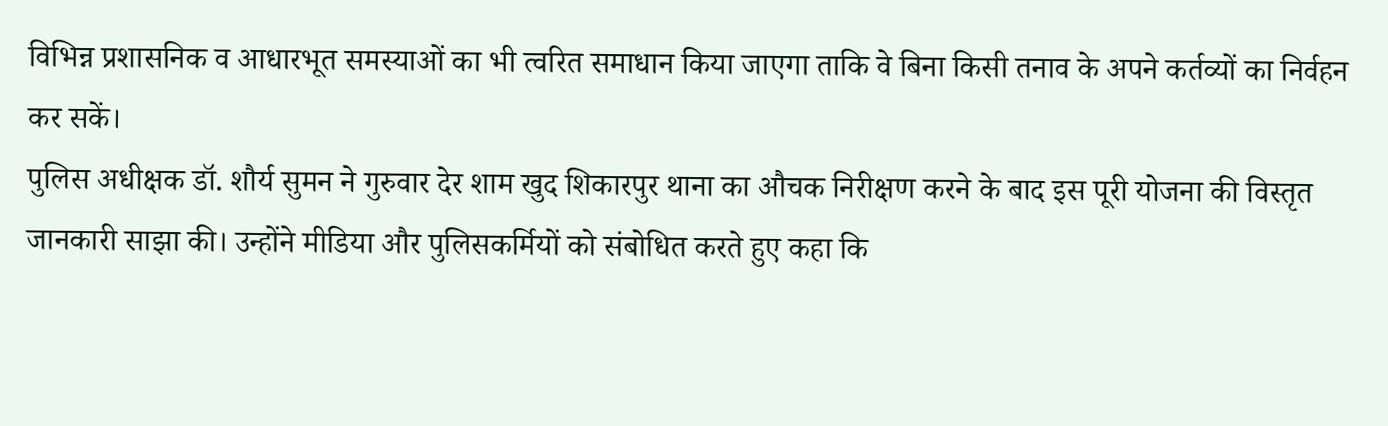विभिन्न प्रशासनिक व आधारभूत समस्याओं का भी त्वरित समाधान किया जाएगा ताकि वे बिना किसी तनाव के अपने कर्तव्यों का निर्वहन कर सकें।
पुलिस अधीक्षक डॉ. शौर्य सुमन ने गुरुवार देर शाम खुद शिकारपुर थाना का औचक निरीक्षण करने के बाद इस पूरी योजना की विस्तृत जानकारी साझा की। उन्होंने मीडिया और पुलिसकर्मियों को संबोधित करते हुए कहा कि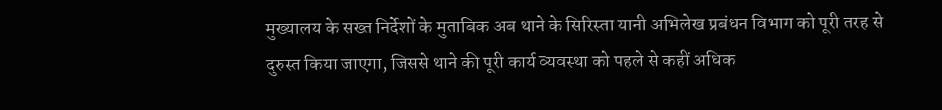मुख्यालय के सख्त निर्देशों के मुताबिक अब थाने के सिरिस्ता यानी अभिलेख प्रबंधन विभाग को पूरी तरह से दुरुस्त किया जाएगा, जिससे थाने की पूरी कार्य व्यवस्था को पहले से कहीं अधिक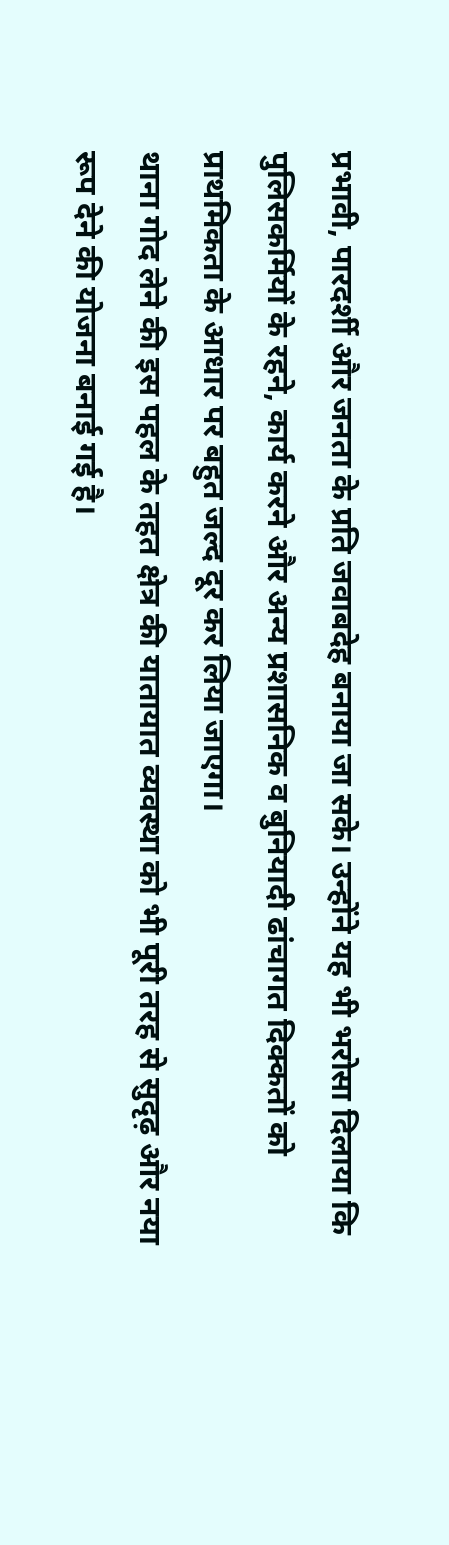प्रभावी, पारदर्शी और जनता के प्रति जवाबदेह बनाया जा सके। उन्होंने यह भी भरोसा दिलाया कि पुलिसकर्मियों के रहने, कार्य करने और अन्य प्रशासनिक व बुनियादी ढांचागत दिक्कतों को प्राथमिकता के आधार पर बहुत जल्द दूर कर लिया जाएगा।
थाना गोद लेने की इस पहल के तहत क्षेत्र की यातायात व्यवस्था को भी पूरी तरह से सुदृढ़ और नया रूप देने की योजना बनाई गई है।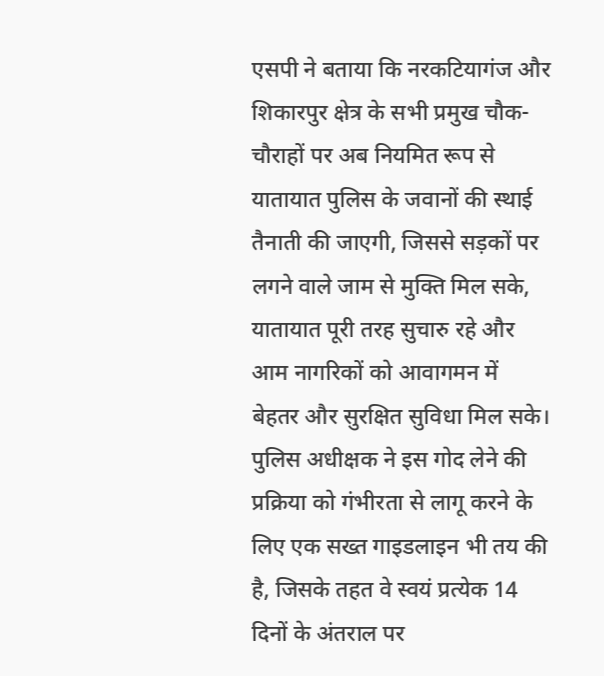एसपी ने बताया कि नरकटियागंज और शिकारपुर क्षेत्र के सभी प्रमुख चौक-चौराहों पर अब नियमित रूप से यातायात पुलिस के जवानों की स्थाई तैनाती की जाएगी, जिससे सड़कों पर लगने वाले जाम से मुक्ति मिल सके, यातायात पूरी तरह सुचारु रहे और आम नागरिकों को आवागमन में बेहतर और सुरक्षित सुविधा मिल सके।
पुलिस अधीक्षक ने इस गोद लेने की प्रक्रिया को गंभीरता से लागू करने के लिए एक सख्त गाइडलाइन भी तय की है, जिसके तहत वे स्वयं प्रत्येक 14 दिनों के अंतराल पर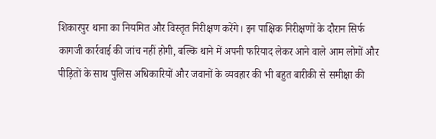शिकारपुर थाना का नियमित और विस्तृत निरीक्षण करेंगे। इन पाक्षिक निरीक्षणों के दौरान सिर्फ कागजी कार्रवाई की जांच नहीं होगी, बल्कि थाने में अपनी फरियाद लेकर आने वाले आम लोगों और पीड़ितों के साथ पुलिस अधिकारियों और जवानों के व्यवहार की भी बहुत बारीकी से समीक्षा की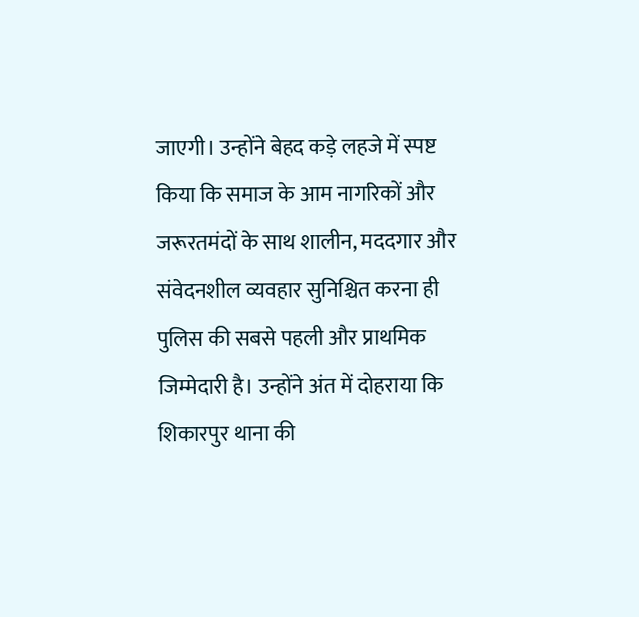जाएगी। उन्होंने बेहद कड़े लहजे में स्पष्ट किया कि समाज के आम नागरिकों और जरूरतमंदों के साथ शालीन, मददगार और संवेदनशील व्यवहार सुनिश्चित करना ही पुलिस की सबसे पहली और प्राथमिक जिम्मेदारी है। उन्होंने अंत में दोहराया कि शिकारपुर थाना की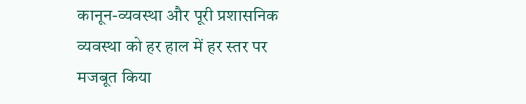कानून-व्यवस्था और पूरी प्रशासनिक व्यवस्था को हर हाल में हर स्तर पर मजबूत किया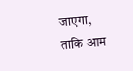जाएगा, ताकि आम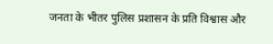जनता के भीतर पुलिस प्रशासन के प्रति विश्वास और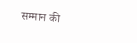सम्मान की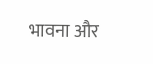भावना और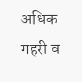अधिक गहरी व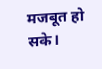मजबूत हो सके।